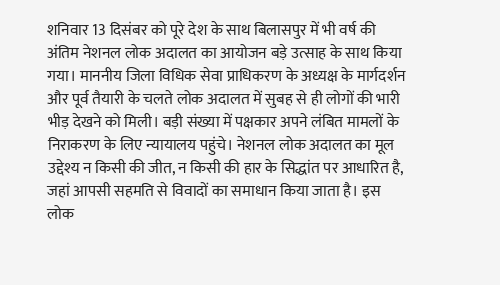शनिवार 13 दिसंबर को पूरे देश के साथ बिलासपुर में भी वर्ष की अंतिम नेशनल लोक अदालत का आयोजन बड़े उत्साह के साथ किया गया। माननीय जिला विधिक सेवा प्राधिकरण के अध्यक्ष के मार्गदर्शन और पूर्व तैयारी के चलते लोक अदालत में सुबह से ही लोगों की भारी भीड़ देखने को मिली। बड़ी संख्या में पक्षकार अपने लंबित मामलों के निराकरण के लिए न्यायालय पहुंचे। नेशनल लोक अदालत का मूल उद्देश्य न किसी की जीत, न किसी की हार के सिद्धांत पर आधारित है, जहां आपसी सहमति से विवादों का समाधान किया जाता है। इस लोक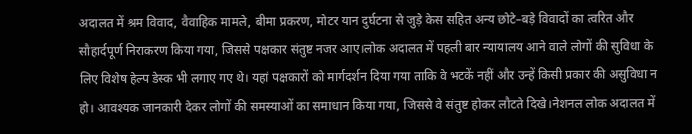अदालत में श्रम विवाद, वैवाहिक मामले, बीमा प्रकरण, मोटर यान दुर्घटना से जुड़े केस सहित अन्य छोटे–बड़े विवादों का त्वरित और सौहार्दपूर्ण निराकरण किया गया, जिससे पक्षकार संतुष्ट नजर आए।लोक अदालत में पहली बार न्यायालय आने वाले लोगों की सुविधा के लिए विशेष हेल्प डेस्क भी लगाए गए थे। यहां पक्षकारों को मार्गदर्शन दिया गया ताकि वे भटकें नहीं और उन्हें किसी प्रकार की असुविधा न हो। आवश्यक जानकारी देकर लोगों की समस्याओं का समाधान किया गया, जिससे वे संतुष्ट होकर लौटते दिखे।नेशनल लोक अदालत में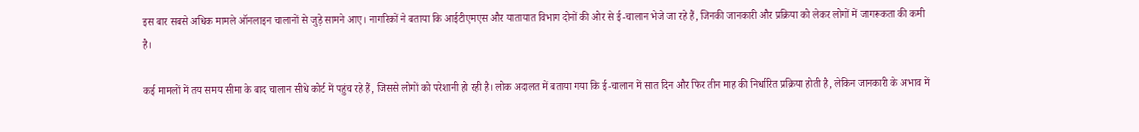इस बार सबसे अधिक मामले ऑनलाइन चालानों से जुड़े सामने आए। नागरिकों ने बताया कि आईटीएमएस और यातायात विभाग दोनों की ओर से ई-चालान भेजे जा रहे हैं, जिनकी जानकारी और प्रक्रिया को लेकर लोगों में जागरूकता की कमी है।

कई मामलों में तय समय सीमा के बाद चालान सीधे कोर्ट में पहुंच रहे हैं, जिससे लोगों को परेशानी हो रही है। लोक अदालत में बताया गया कि ई-चालान में सात दिन और फिर तीन माह की निर्धारित प्रक्रिया होती है, लेकिन जानकारी के अभाव में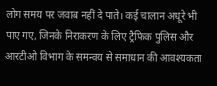लोग समय पर जवाब नहीं दे पाते। कई चालान अधूरे भी पाए गए, जिनके निराकरण के लिए ट्रैफिक पुलिस और आरटीओ विभाग के समन्वय से समाधान की आवश्यकता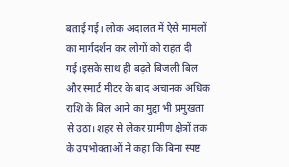बताई गई। लोक अदालत में ऐसे मामलों का मार्गदर्शन कर लोगों को राहत दी गई।इसके साथ ही बढ़ते बिजली बिल और स्मार्ट मीटर के बाद अचानक अधिक राशि के बिल आने का मुद्दा भी प्रमुखता से उठा। शहर से लेकर ग्रामीण क्षेत्रों तक के उपभोक्ताओं ने कहा कि बिना स्पष्ट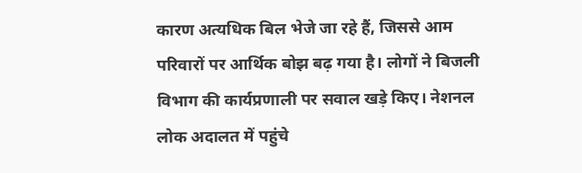कारण अत्यधिक बिल भेजे जा रहे हैं, जिससे आम परिवारों पर आर्थिक बोझ बढ़ गया है। लोगों ने बिजली विभाग की कार्यप्रणाली पर सवाल खड़े किए। नेशनल लोक अदालत में पहुंचे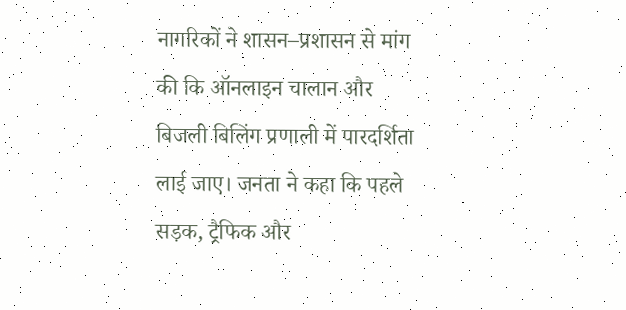नागरिकों ने शासन–प्रशासन से मांग की कि ऑनलाइन चालान और बिजली बिलिंग प्रणाली में पारदर्शिता लाई जाए। जनता ने कहा कि पहले सड़क, ट्रैफिक और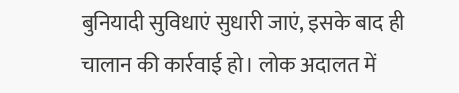बुनियादी सुविधाएं सुधारी जाएं, इसके बाद ही चालान की कार्रवाई हो। लोक अदालत में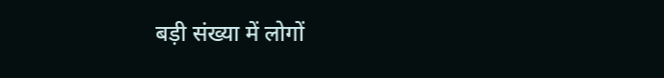बड़ी संख्या में लोगों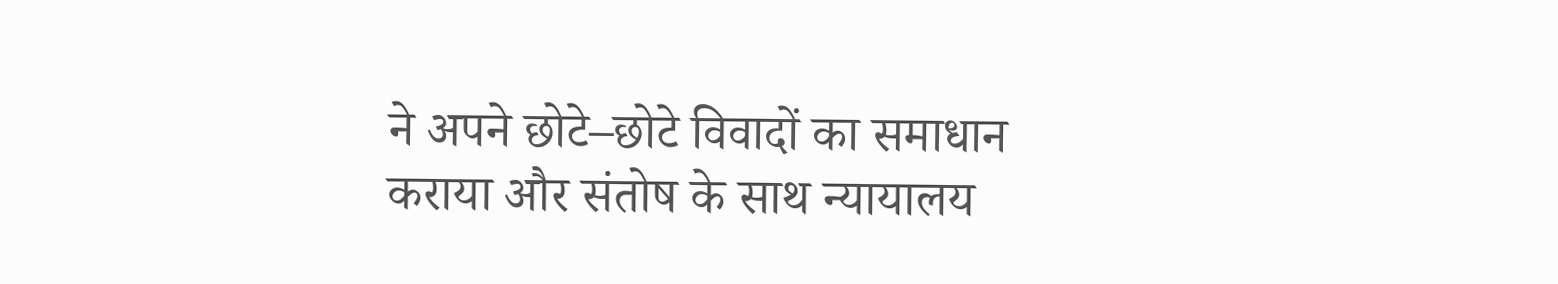ने अपने छोटे–छोटे विवादों का समाधान कराया और संतोष के साथ न्यायालय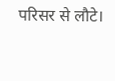परिसर से लौटे।